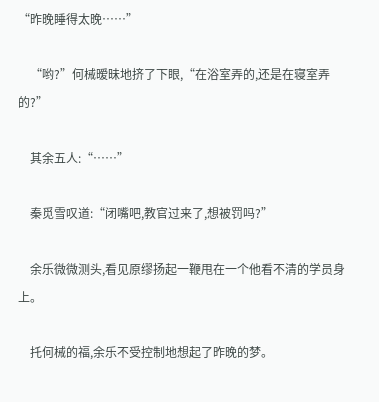“昨晚睡得太晚……”

    “哟?”何械暧昧地挤了下眼,“在浴室弄的,还是在寝室弄的?”

    其余五人:“……”

    秦觅雪叹道:“闭嘴吧,教官过来了,想被罚吗?”

    余乐微微测头,看见原缪扬起一鞭甩在一个他看不清的学员身上。

    托何械的福,余乐不受控制地想起了昨晚的梦。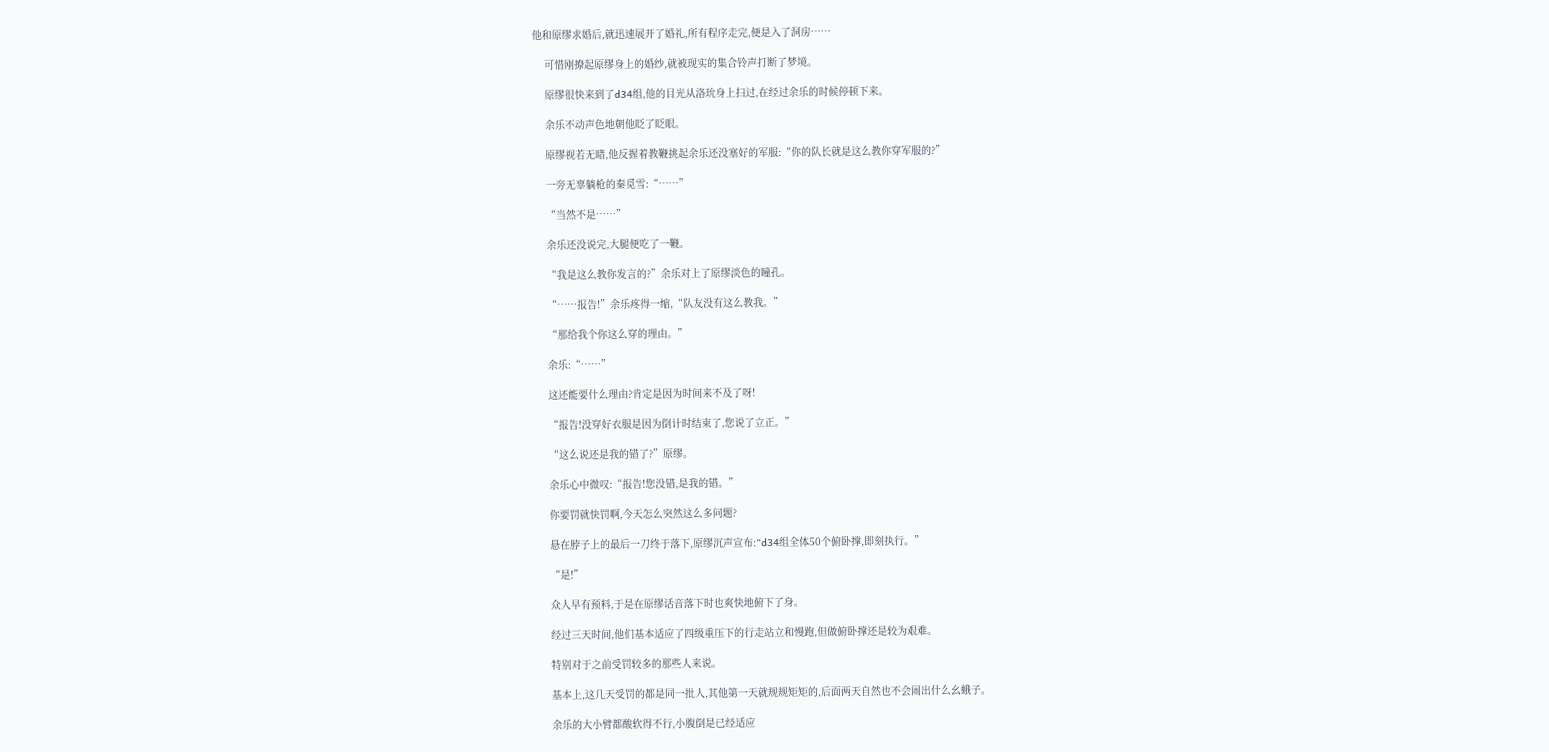他和原缪求婚后,就迅速展开了婚礼,所有程序走完,便是入了洞房……

    可惜刚撩起原缪身上的婚纱,就被现实的集合铃声打断了梦境。

    原缪很快来到了d34组,他的目光从洛玧身上扫过,在经过余乐的时候停顿下来。

    余乐不动声色地朝他眨了眨眼。

    原缪视若无睹,他反握着教鞭挑起余乐还没塞好的军服:“你的队长就是这么教你穿军服的?”

    一旁无辜躺枪的秦觅雪:“……”

    “当然不是……”

    余乐还没说完,大腿便吃了一鞭。

    “我是这么教你发言的?”余乐对上了原缪淡色的瞳孔。

    “……报告!”余乐疼得一缩,“队友没有这么教我。”

    “那给我个你这么穿的理由。”

    余乐:“……”

    这还能要什么理由?肯定是因为时间来不及了呀!

    “报告!没穿好衣服是因为倒计时结束了,您说了立正。”

    “这么说还是我的错了?”原缪。

    余乐心中微叹:“报告!您没错,是我的错。”

    你要罚就快罚啊,今天怎么突然这么多问题?

    悬在脖子上的最后一刀终于落下,原缪沉声宣布:“d34组全体50个俯卧撑,即刻执行。”

    “是!”

    众人早有预料,于是在原缪话音落下时也爽快地俯下了身。

    经过三天时间,他们基本适应了四级重压下的行走站立和慢跑,但做俯卧撑还是较为艰难。

    特别对于之前受罚较多的那些人来说。

    基本上,这几天受罚的都是同一批人,其他第一天就规规矩矩的,后面两天自然也不会闹出什么幺蛾子。

    余乐的大小臂都酸软得不行,小腹倒是已经适应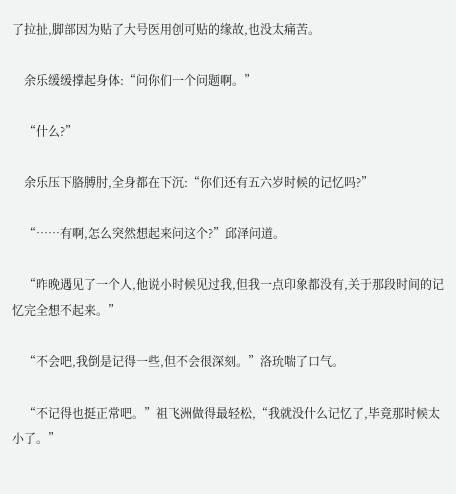了拉扯,脚部因为贴了大号医用创可贴的缘故,也没太痛苦。

    余乐缓缓撑起身体:“问你们一个问题啊。”

    “什么?”

    余乐压下胳膊肘,全身都在下沉:“你们还有五六岁时候的记忆吗?”

    “……有啊,怎么突然想起来问这个?”邱泽问道。

    “昨晚遇见了一个人,他说小时候见过我,但我一点印象都没有,关于那段时间的记忆完全想不起来。”

    “不会吧,我倒是记得一些,但不会很深刻。”洛玧喘了口气。

    “不记得也挺正常吧。”祖飞洲做得最轻松,“我就没什么记忆了,毕竟那时候太小了。”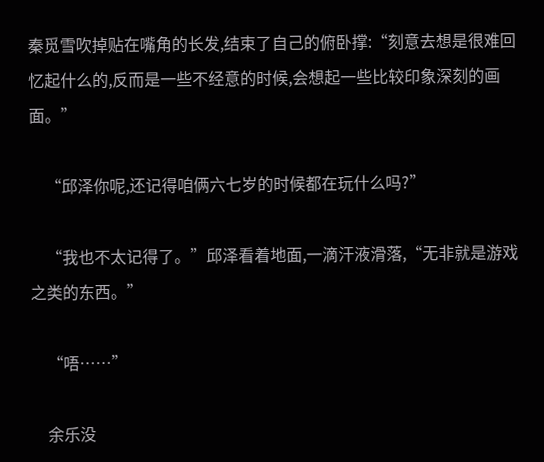秦觅雪吹掉贴在嘴角的长发,结束了自己的俯卧撑:“刻意去想是很难回忆起什么的,反而是一些不经意的时候,会想起一些比较印象深刻的画面。”

    “邱泽你呢,还记得咱俩六七岁的时候都在玩什么吗?”

    “我也不太记得了。”邱泽看着地面,一滴汗液滑落,“无非就是游戏之类的东西。”

    “唔……”

    余乐没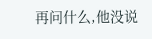再问什么,他没说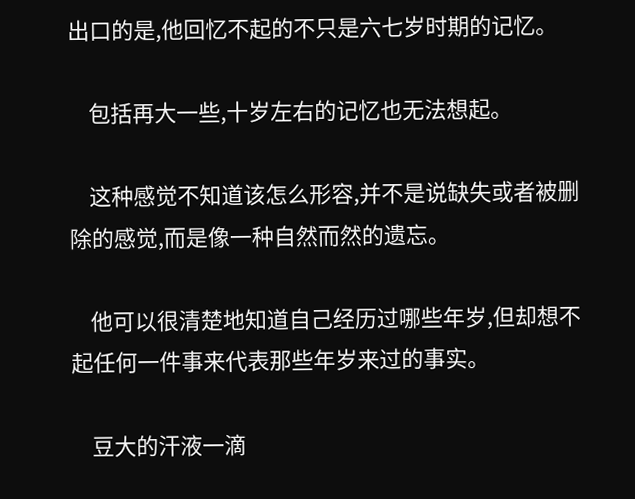出口的是,他回忆不起的不只是六七岁时期的记忆。

    包括再大一些,十岁左右的记忆也无法想起。

    这种感觉不知道该怎么形容,并不是说缺失或者被删除的感觉,而是像一种自然而然的遗忘。

    他可以很清楚地知道自己经历过哪些年岁,但却想不起任何一件事来代表那些年岁来过的事实。

    豆大的汗液一滴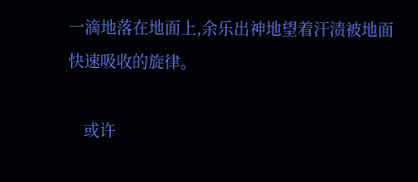一滴地落在地面上,余乐出神地望着汗渍被地面快速吸收的旋律。

    或许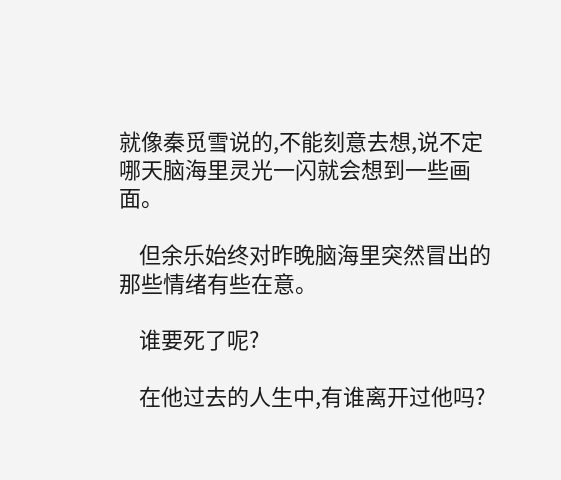就像秦觅雪说的,不能刻意去想,说不定哪天脑海里灵光一闪就会想到一些画面。

    但余乐始终对昨晚脑海里突然冒出的那些情绪有些在意。

    谁要死了呢?

    在他过去的人生中,有谁离开过他吗?